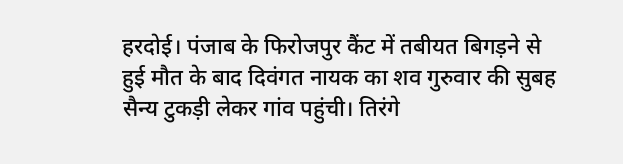हरदोई। पंजाब के फिरोजपुर कैंट में तबीयत बिगड़ने से हुई मौत के बाद दिवंगत नायक का शव गुरुवार की सुबह सैन्य टुकड़ी लेकर गांव पहुंची। तिरंगे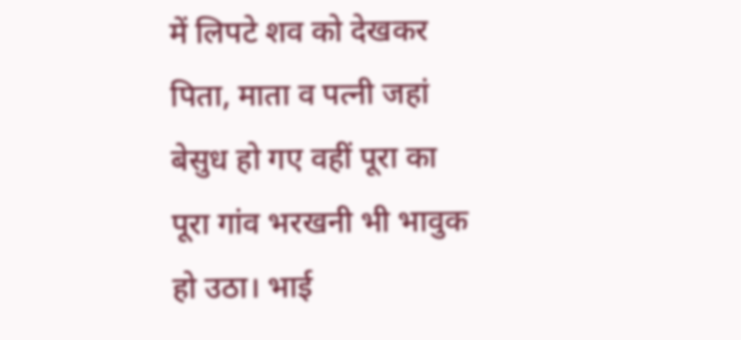में लिपटे शव को देखकर पिता, माता व पत्नी जहां बेसुध हो गए वहीं पूरा का पूरा गांव भरखनी भी भावुक हो उठा। भाई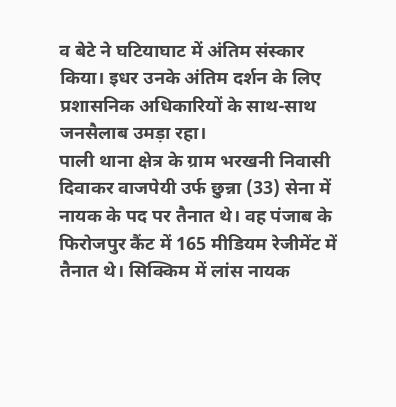व बेटे ने घटियाघाट में अंतिम संस्कार किया। इधर उनके अंतिम दर्शन के लिए प्रशासनिक अधिकारियों के साथ-साथ जनसैलाब उमड़ा रहा।
पाली थाना क्षेत्र के ग्राम भरखनी निवासी दिवाकर वाजपेयी उर्फ छुन्ना (33) सेना में नायक के पद पर तैनात थे। वह पंजाब के फिरोजपुर कैंट में 165 मीडियम रेजीमेंट में तैनात थे। सिक्किम में लांस नायक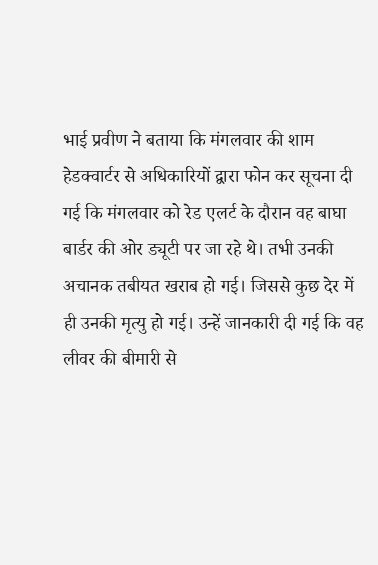भाई प्रवीण ने बताया कि मंगलवार की शाम हेडक्वार्टर से अधिकारियों द्वारा फोन कर सूचना दी गई कि मंगलवार को रेड एलर्ट के दौरान वह बाघा बार्डर की ओर ड्यूटी पर जा रहे थे। तभी उनकी अचानक तबीयत खराब हो गई। जिससे कुछ देर में ही उनकी मृत्यु हो गई। उन्हें जानकारी दी गई कि वह लीवर की बीमारी से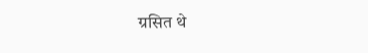ग्रसित थे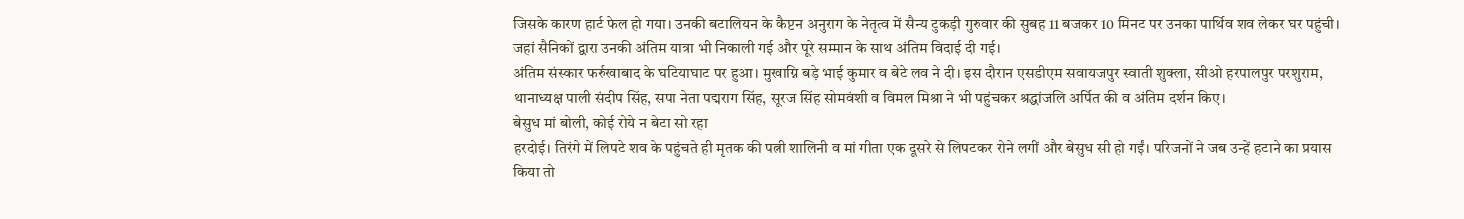जिसके कारण हार्ट फेल हो गया। उनकी बटालियन के कैप्टन अनुराग के नेतृत्व में सैन्य टुकड़ी गुरुवार की सुबह 11 बजकर 10 मिनट पर उनका पार्थिव शव लेकर घर पहुंची। जहां सैनिकों द्वारा उनकी अंतिम यात्रा भी निकाली गई और पूरे सम्मान के साथ अंतिम विदाई दी गई।
अंतिम संस्कार फर्रुखाबाद के घटियाघाट पर हुआ। मुखाग्नि बड़े भाई कुमार व बेटे लव ने दी। इस दौरान एसडीएम सवायजपुर स्वाती शुक्ला, सीओ हरपालपुर परशुराम, थानाध्यक्ष पाली संदीप सिंह, सपा नेता पद्मराग सिंह, सूरज सिंह सोमवंशी व विमल मिश्रा ने भी पहुंचकर श्रद्धांजलि अर्पित की व अंतिम दर्शन किए।
बेसुध मां बोली, कोई रोये न बेटा सो रहा
हरदोई। तिरंगे में लिपटे शव के पहुंचते ही मृतक की पत्नी शालिनी व मां गीता एक दूसरे से लिपटकर रोने लगीं और बेसुध सी हो गईं। परिजनों ने जब उन्हें हटाने का प्रयास किया तो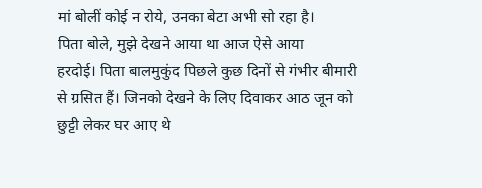मां बोलीं कोई न रोये, उनका बेटा अभी सो रहा है।
पिता बोले, मुझे देखने आया था आज ऐसे आया
हरदोई। पिता बालमुकुंद पिछले कुछ दिनों से गंभीर बीमारी से ग्रसित हैं। जिनको देखने के लिए दिवाकर आठ जून को छुट्टी लेकर घर आए थे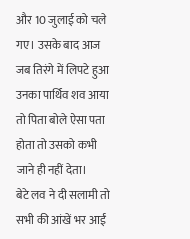और 10 जुलाई को चले गए। उसके बाद आज जब तिरंगे में लिपटे हुआ उनका पार्थिव शव आया तो पिता बोले ऐसा पता होता तो उसको कभी जाने ही नहीं देता।
बेटे लव ने दी सलामी तो सभी की आंखें भर आईं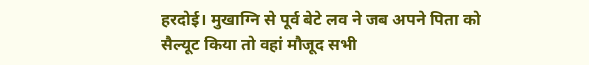हरदोई। मुखाग्नि से पूर्व बेटे लव ने जब अपने पिता को सैल्यूट किया तो वहां मौजूद सभी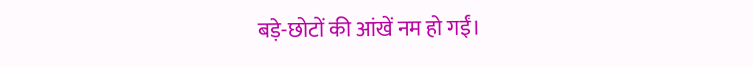बड़े-छोटों की आंखें नम हो गईं।